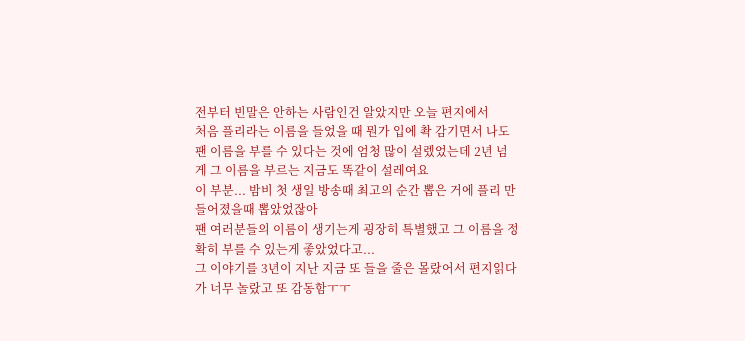전부터 빈말은 안하는 사람인건 알았지만 오늘 편지에서
처음 플리라는 이름을 들었을 때 뭔가 입에 촥 감기면서 나도 팬 이름을 부를 수 있다는 것에 엄청 많이 설렜었는데 2년 넘게 그 이름을 부르는 지금도 똑같이 설레여요
이 부분... 밤비 첫 생일 방송때 최고의 순간 뽑은 거에 플리 만들어졌을때 뽑았었잖아
팬 여러분들의 이름이 생기는게 굉장히 특별했고 그 이름을 정확히 부를 수 있는게 좋았었다고...
그 이야기를 3년이 지난 지금 또 들을 줄은 몰랐어서 편지읽다가 너무 놀랐고 또 감동함ㅜㅜ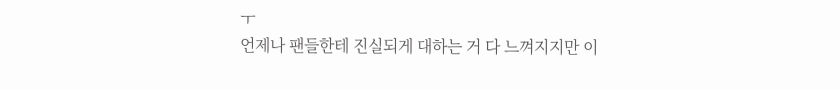ㅜ
언제나 팬들한테 진실되게 대하는 거 다 느껴지지만 이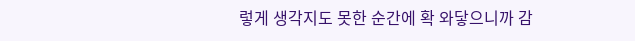렇게 생각지도 못한 순간에 확 와닿으니까 감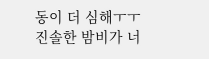동이 더 심해ㅜㅜ
진솔한 밤비가 너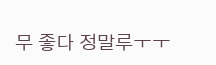무 좋다 정말루ㅜㅜ